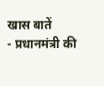खास बातें
- प्रधानमंत्री की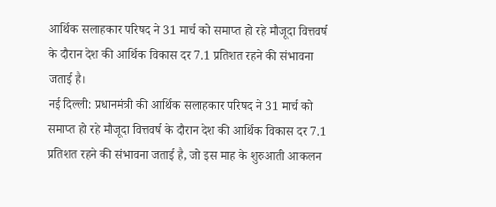आर्थिक सलाहकार परिषद ने 31 मार्च को समाप्त हो रहे मौजूदा वित्तवर्ष के दौरान देश की आर्थिक विकास दर 7.1 प्रतिशत रहने की संभावना जताई है।
नई दिल्ली: प्रधानमंत्री की आर्थिक सलाहकार परिषद ने 31 मार्च को समाप्त हो रहे मौजूदा वित्तवर्ष के दौरान देश की आर्थिक विकास दर 7.1 प्रतिशत रहने की संभावना जताई है, जो इस माह के शुरुआती आकलन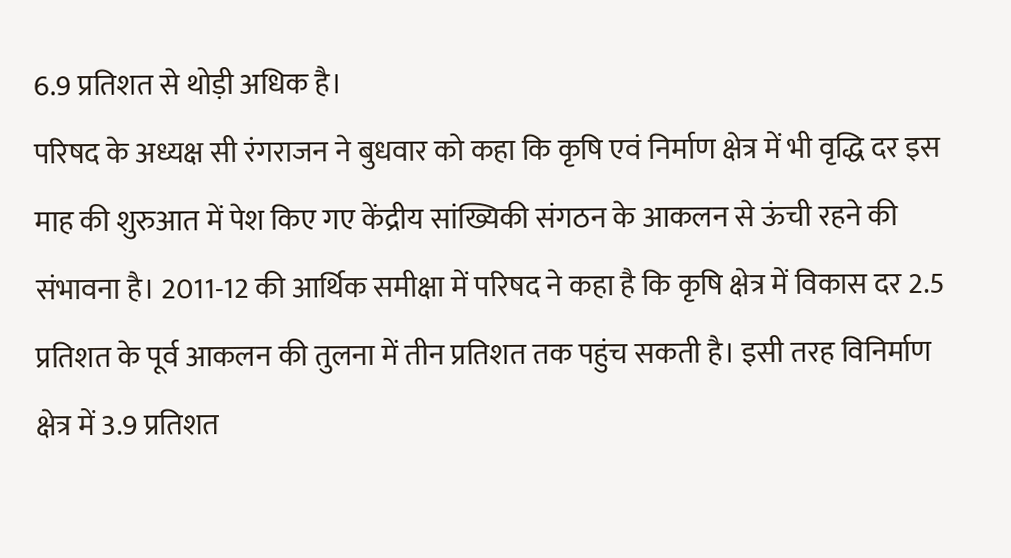6.9 प्रतिशत से थोड़ी अधिक है।
परिषद के अध्यक्ष सी रंगराजन ने बुधवार को कहा कि कृषि एवं निर्माण क्षेत्र में भी वृद्धि दर इस माह की शुरुआत में पेश किए गए केंद्रीय सांख्यिकी संगठन के आकलन से ऊंची रहने की संभावना है। 2011-12 की आर्थिक समीक्षा में परिषद ने कहा है कि कृषि क्षेत्र में विकास दर 2.5 प्रतिशत के पूर्व आकलन की तुलना में तीन प्रतिशत तक पहुंच सकती है। इसी तरह विनिर्माण क्षेत्र में 3.9 प्रतिशत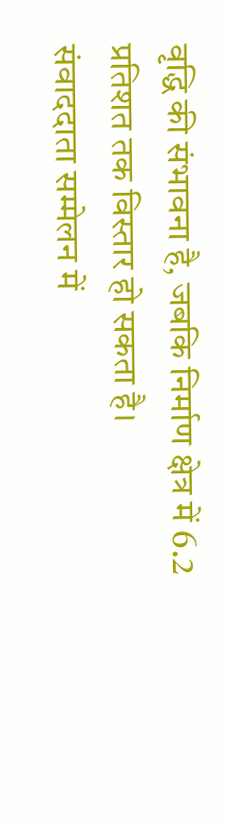वृद्धि की संभावना है, जबकि निर्माण क्षेत्र में 6.2 प्रतिशत तक विस्तार हो सकता है।
संवाददाता सम्मेलन में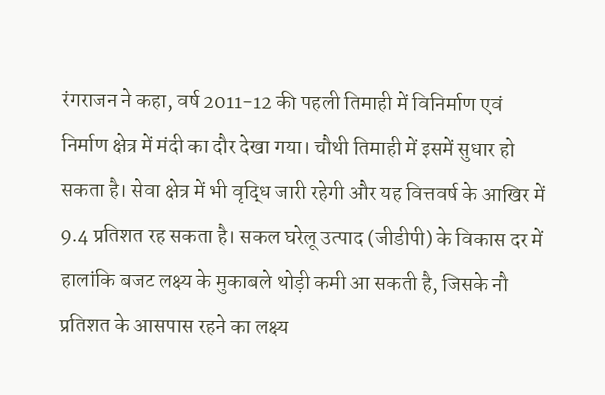रंगराजन ने कहा, वर्ष 2011-12 की पहली तिमाही में विनिर्माण एवं निर्माण क्षेत्र में मंदी का दौर देखा गया। चौथी तिमाही में इसमें सुधार हो सकता है। सेवा क्षेत्र में भी वृद्धि जारी रहेगी और यह वित्तवर्ष के आखिर में 9.4 प्रतिशत रह सकता है। सकल घरेलू उत्पाद (जीडीपी) के विकास दर में हालांकि बजट लक्ष्य के मुकाबले थोड़ी कमी आ सकती है, जिसके नौ प्रतिशत के आसपास रहने का लक्ष्य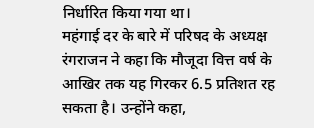निर्धारित किया गया था।
महंगाई दर के बारे में परिषद के अध्यक्ष रंगराजन ने कहा कि मौजूदा वित्त वर्ष के आखिर तक यह गिरकर 6.5 प्रतिशत रह सकता है। उन्होंने कहा,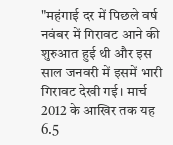"महंगाई दर में पिछले वर्ष नवंबर में गिरावट आने की शुरुआत हुई थी और इस साल जनवरी में इसमें भारी गिरावट देखी गई। मार्च 2012 के आखिर तक यह 6.5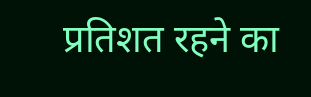प्रतिशत रहने का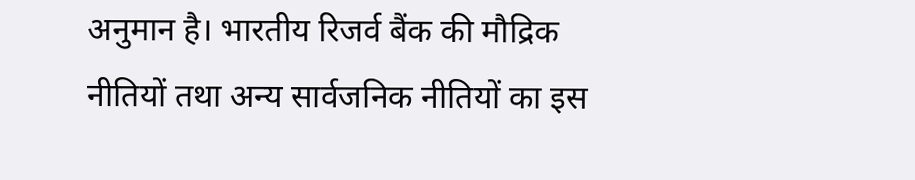अनुमान है। भारतीय रिजर्व बैंक की मौद्रिक नीतियों तथा अन्य सार्वजनिक नीतियों का इस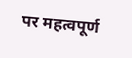पर महत्वपूर्ण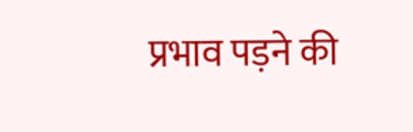प्रभाव पड़ने की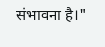संभावना है।"